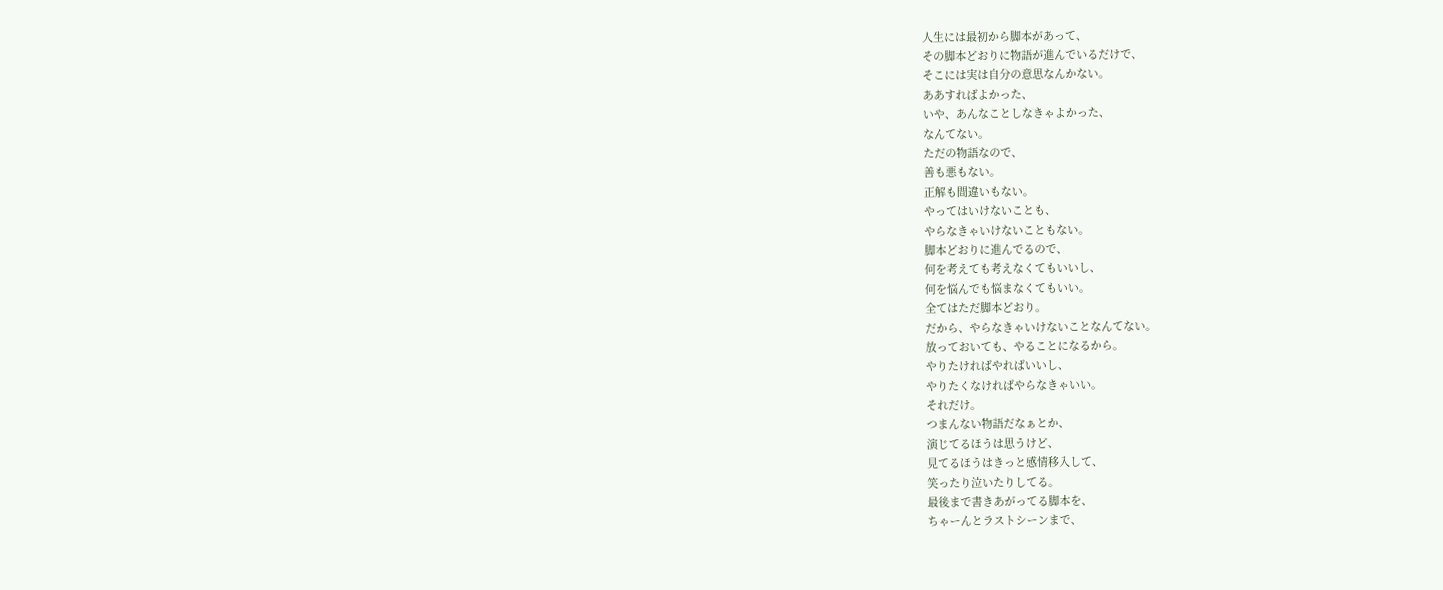人生には最初から脚本があって、
その脚本どおりに物語が進んでいるだけで、
そこには実は自分の意思なんかない。
ああすればよかった、
いや、あんなことしなきゃよかった、
なんてない。
ただの物語なので、
善も悪もない。
正解も間違いもない。
やってはいけないことも、
やらなきゃいけないこともない。
脚本どおりに進んでるので、
何を考えても考えなくてもいいし、
何を悩んでも悩まなくてもいい。
全てはただ脚本どおり。
だから、やらなきゃいけないことなんてない。
放っておいても、やることになるから。
やりたければやればいいし、
やりたくなければやらなきゃいい。
それだけ。
つまんない物語だなぁとか、
演じてるほうは思うけど、
見てるほうはきっと感情移入して、
笑ったり泣いたりしてる。
最後まで書きあがってる脚本を、
ちゃーんとラストシーンまで、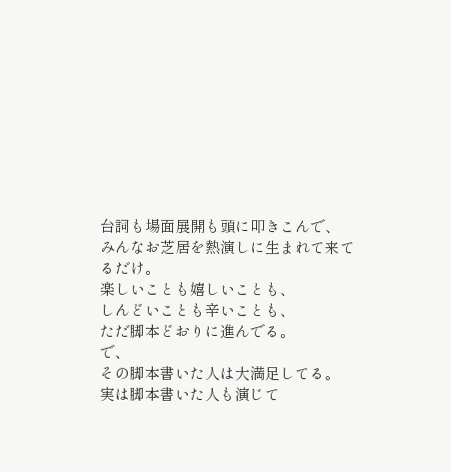台詞も場面展開も頭に叩きこんで、
みんなお芝居を熱演しに生まれて来てるだけ。
楽しいことも嬉しいことも、
しんどいことも辛いことも、
ただ脚本どおりに進んでる。
で、
その脚本書いた人は大満足してる。
実は脚本書いた人も演じて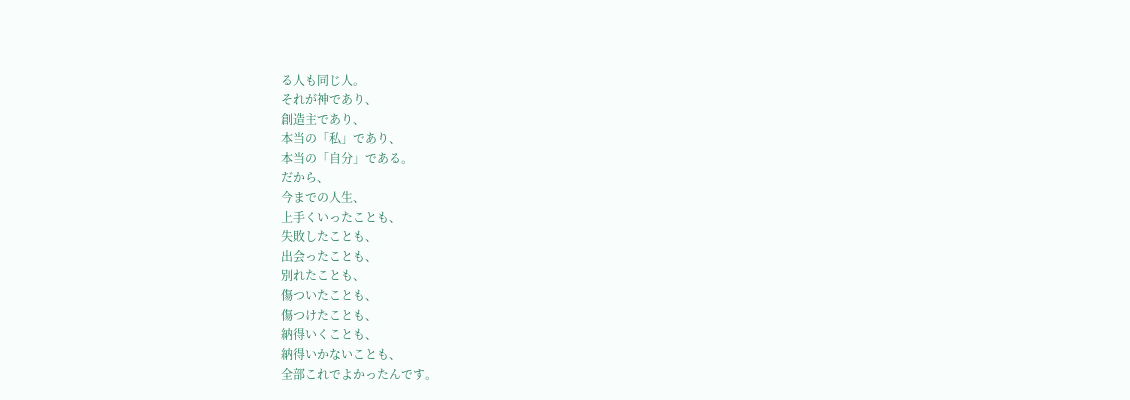る人も同じ人。
それが神であり、
創造主であり、
本当の「私」であり、
本当の「自分」である。
だから、
今までの人生、
上手くいったことも、
失敗したことも、
出会ったことも、
別れたことも、
傷ついたことも、
傷つけたことも、
納得いくことも、
納得いかないことも、
全部これでよかったんです。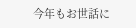今年もお世話に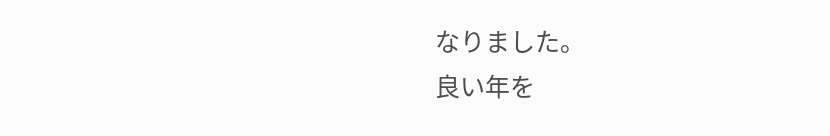なりました。
良い年を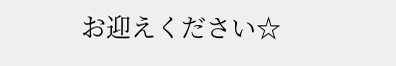お迎えください☆